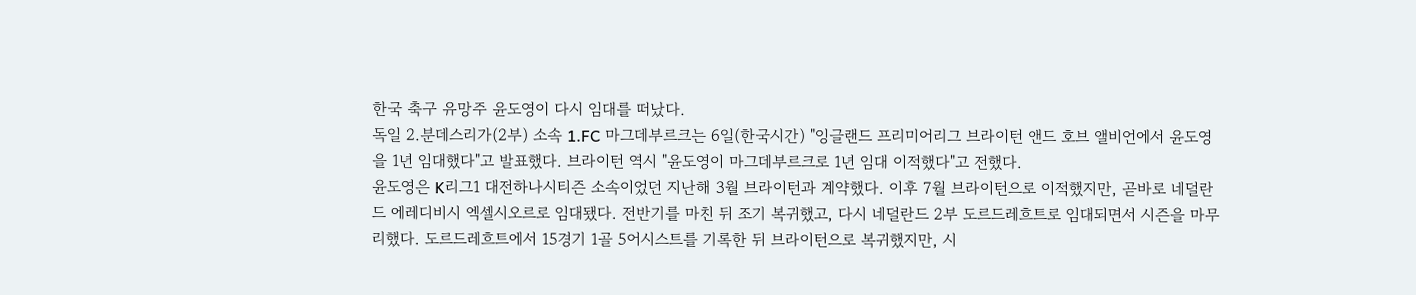한국 축구 유망주 윤도영이 다시 임대를 떠났다.
독일 2.분데스리가(2부) 소속 1.FC 마그데부르크는 6일(한국시간) "잉글랜드 프리미어리그 브라이턴 앤드 호브 앨비언에서 윤도영을 1년 임대했다"고 발표했다. 브라이턴 역시 "윤도영이 마그데부르크로 1년 임대 이적했다"고 전했다.
윤도영은 K리그1 대전하나시티즌 소속이었던 지난해 3월 브라이턴과 계약했다. 이후 7월 브라이턴으로 이적했지만, 곧바로 네덜란드 에레디비시 엑셀시오르로 임대됐다. 전반기를 마친 뒤 조기 복귀했고, 다시 네덜란드 2부 도르드레흐트로 임대되면서 시즌을 마무리했다. 도르드레흐트에서 15경기 1골 5어시스트를 기록한 뒤 브라이턴으로 복귀했지만, 시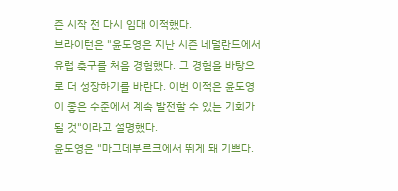즌 시작 전 다시 임대 이적했다.
브라이턴은 "윤도영은 지난 시즌 네덜란드에서 유럽 축구를 처음 경험했다. 그 경험을 바탕으로 더 성장하기를 바란다. 이번 이적은 윤도영이 좋은 수준에서 계속 발전할 수 있는 기회가 될 것"이라고 설명했다.
윤도영은 "마그데부르크에서 뛰게 돼 기쁘다.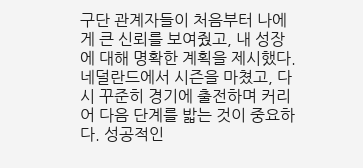구단 관계자들이 처음부터 나에게 큰 신뢰를 보여줬고, 내 성장에 대해 명확한 계획을 제시했다. 네덜란드에서 시즌을 마쳤고, 다시 꾸준히 경기에 출전하며 커리어 다음 단계를 밟는 것이 중요하다. 성공적인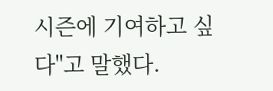시즌에 기여하고 싶다"고 말했다.